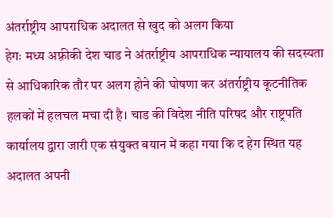अंतर्राष्ट्रीय आपराधिक अदालत से खुद को अलग किया
हेगः मध्य अफ़्रीकी देश चाड ने अंतर्राष्ट्रीय आपराधिक न्यायालय की सदस्यता से आधिकारिक तौर पर अलग होने की घोषणा कर अंतर्राष्ट्रीय कूटनीतिक हलकों में हलचल मचा दी है। चाड की विदेश नीति परिषद और राष्ट्रपति कार्यालय द्वारा जारी एक संयुक्त बयान में कहा गया कि द हेग स्थित यह अदालत अपनी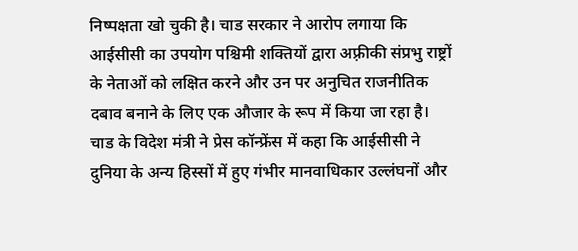निष्पक्षता खो चुकी है। चाड सरकार ने आरोप लगाया कि आईसीसी का उपयोग पश्चिमी शक्तियों द्वारा अफ़्रीकी संप्रभु राष्ट्रों के नेताओं को लक्षित करने और उन पर अनुचित राजनीतिक दबाव बनाने के लिए एक औजार के रूप में किया जा रहा है।
चाड के विदेश मंत्री ने प्रेस कॉन्फ्रेंस में कहा कि आईसीसी ने दुनिया के अन्य हिस्सों में हुए गंभीर मानवाधिकार उल्लंघनों और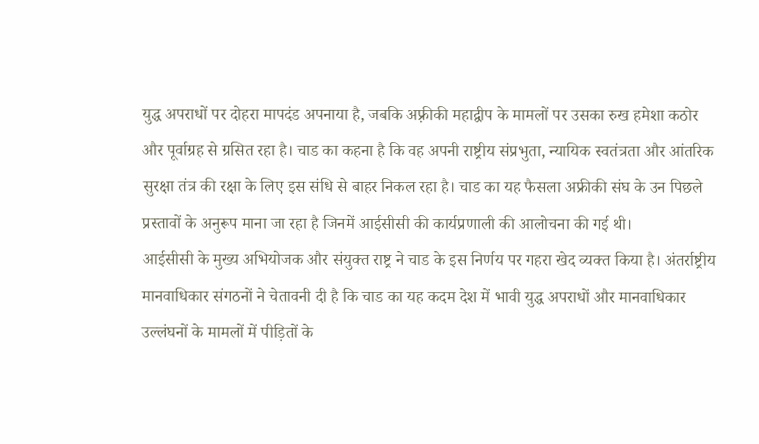युद्ध अपराधों पर दोहरा मापदंड अपनाया है, जबकि अफ़्रीकी महाद्वीप के मामलों पर उसका रुख हमेशा कठोर और पूर्वाग्रह से ग्रसित रहा है। चाड का कहना है कि वह अपनी राष्ट्रीय संप्रभुता, न्यायिक स्वतंत्रता और आंतरिक सुरक्षा तंत्र की रक्षा के लिए इस संधि से बाहर निकल रहा है। चाड का यह फैसला अफ्रीकी संघ के उन पिछले प्रस्तावों के अनुरूप माना जा रहा है जिनमें आईसीसी की कार्यप्रणाली की आलोचना की गई थी।
आईसीसी के मुख्य अभियोजक और संयुक्त राष्ट्र ने चाड के इस निर्णय पर गहरा खेद व्यक्त किया है। अंतर्राष्ट्रीय मानवाधिकार संगठनों ने चेतावनी दी है कि चाड का यह कदम देश में भावी युद्ध अपराधों और मानवाधिकार उल्लंघनों के मामलों में पीड़ितों के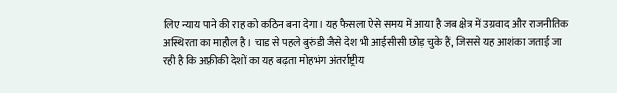लिए न्याय पाने की राह को कठिन बना देगा। यह फैसला ऐसे समय में आया है जब क्षेत्र में उग्रवाद और राजनीतिक अस्थिरता का माहौल है। चाड से पहले बुरुंडी जैसे देश भी आईसीसी छोड़ चुके हैं, जिससे यह आशंका जताई जा रही है कि अफ़्रीकी देशों का यह बढ़ता मोहभंग अंतर्राष्ट्रीय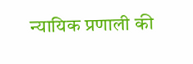न्यायिक प्रणाली की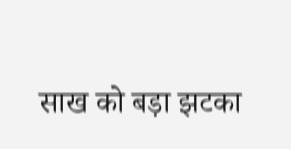साख को बड़ा झटका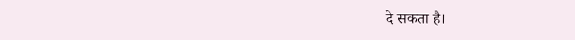दे सकता है।